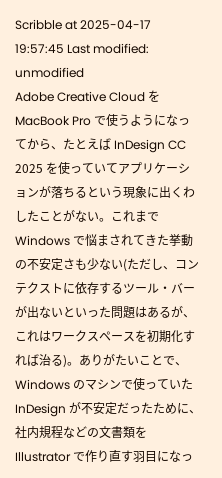Scribble at 2025-04-17 19:57:45 Last modified: unmodified
Adobe Creative Cloud を MacBook Pro で使うようになってから、たとえば InDesign CC 2025 を使っていてアプリケーションが落ちるという現象に出くわしたことがない。これまで Windows で悩まされてきた挙動の不安定さも少ない(ただし、コンテクストに依存するツール・バーが出ないといった問題はあるが、これはワークスペースを初期化すれば治る)。ありがたいことで、Windows のマシンで使っていた InDesign が不安定だったために、社内規程などの文書類を Illustrator で作り直す羽目になっ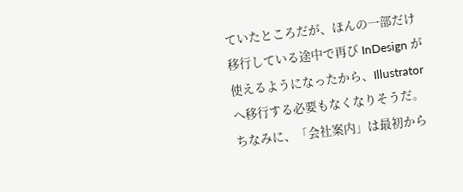ていたところだが、ほんの一部だけ移行している途中で再び InDesign が使えるようになったから、Illustrator へ移行する必要もなくなりそうだ。ちなみに、「会社案内」は最初から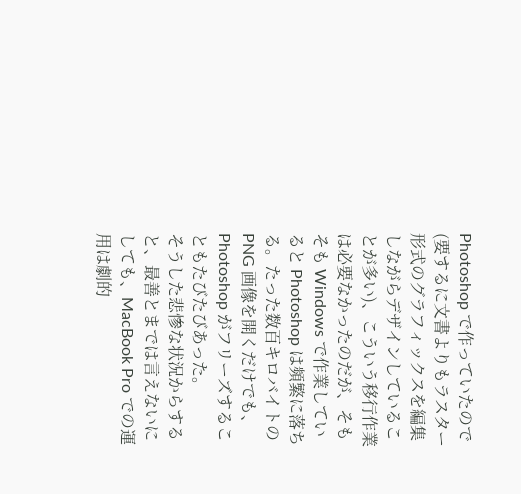Photoshop で作っていたので(要するに文書よりもラスター形式のグラフィックスを編集しながらデザインしていることが多い)、こういう移行作業は必要なかったのだが、そもそも Windows で作業していると Photoshop は頻繁に落ちる。たった数百キロバイトの PNG 画像を開くだけでも、Photoshop がフリーズすることもたびたびあった。
そうした悲惨な状況からすると、最善とまでは言えないにしても、MacBook Pro での運用は劇的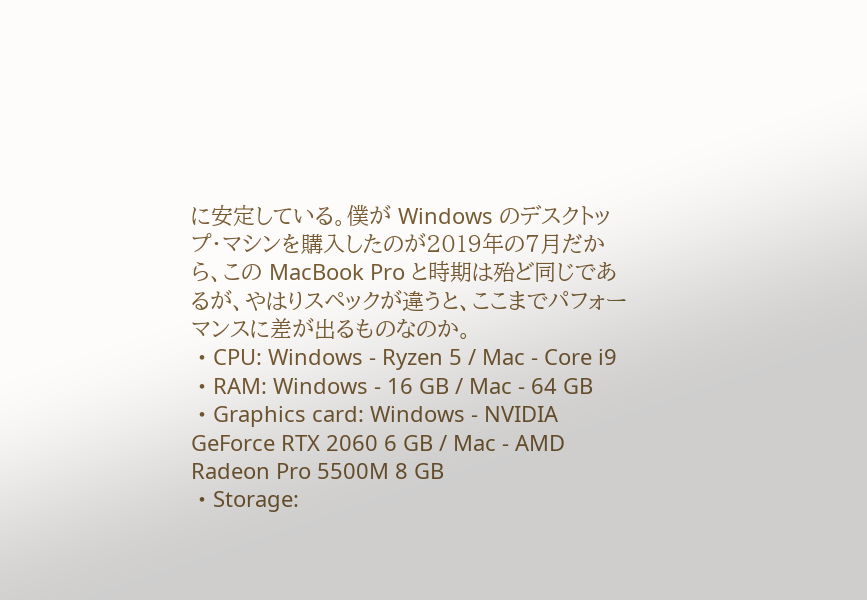に安定している。僕が Windows のデスクトップ・マシンを購入したのが2019年の7月だから、この MacBook Pro と時期は殆ど同じであるが、やはりスペックが違うと、ここまでパフォーマンスに差が出るものなのか。
・CPU: Windows - Ryzen 5 / Mac - Core i9
・RAM: Windows - 16 GB / Mac - 64 GB
・Graphics card: Windows - NVIDIA GeForce RTX 2060 6 GB / Mac - AMD Radeon Pro 5500M 8 GB
・Storage: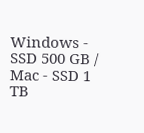Windows - SSD 500 GB / Mac - SSD 1 TB